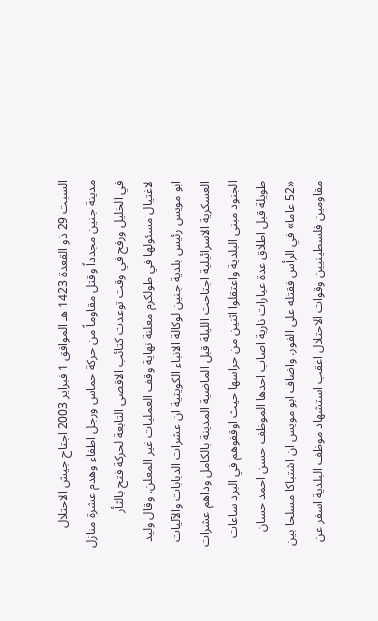السبت 29 ذو القعدة 1423 هـ الموافق 1 فبراير 2003 اجتاح جيش الاحتلال مدينة جنين مجدداً وقتل مقاوماً من حركة حماس ورجل اطفاء وهدم عشرة منازل في الخليل ورفح في وقت توعدت كتائب الاقصى التابعة لحركة فتح بالثأر لاغتيال مسئولها في طولكرم معلنة نهاية وقف العمليات غير المعلن. وقال وليد ابو مويس رئيس بلدية جنين لوكالة الانباء الكويتية ان عشرات الدبابات والآليات العسكرية الاسرائيلية اجتاحت الليلة قبل الماضية المدينة بالكامل وداهم عشرات الجنود مبنى البلدية واعتقلوا اثنين من حراسها حيث اوقفوهم في البرد ساعات طويلة قبل اطلاق عدة عيارات نارية اصاب احدها الموظف حسن احمد حسان «52 عاما» في الرأس فقتله على الفور. واضاف ابو مويس ان اشتباكا مسلحا بين مقاومين فلسطينيين وقوات الاحتلال اعقب استشهاد موظف البلدية اسفر عن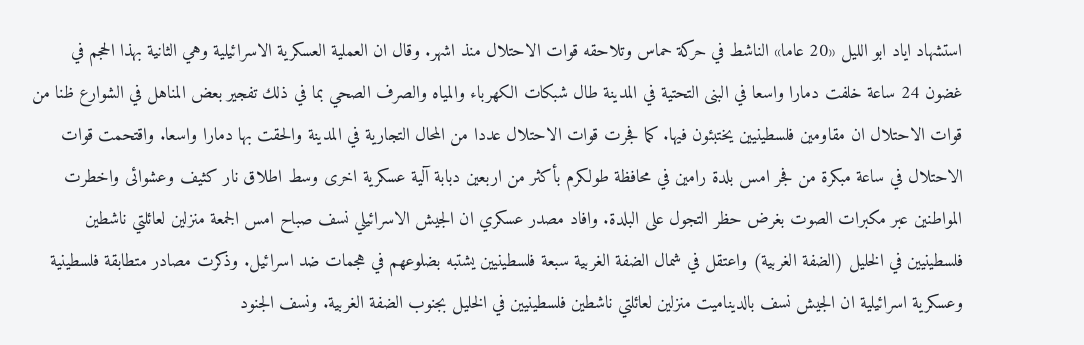استشهاد اياد ابو الليل «20 عاما» الناشط في حركة حماس وتلاحقه قوات الاحتلال منذ اشهر. وقال ان العملية العسكرية الاسرائيلية وهي الثانية بهذا الحجم في غضون 24 ساعة خلفت دمارا واسعا في البنى التحتية في المدينة طال شبكات الكهرباء والمياه والصرف الصحي بما في ذلك تفجير بعض المناهل في الشوارع ظنا من قوات الاحتلال ان مقاومين فلسطينيين يختبئون فيها. كما فجرت قوات الاحتلال عددا من المحال التجارية في المدينة والحقت بها دمارا واسعا. واقتحمت قوات الاحتلال في ساعة مبكرة من فجر امس بلدة رامين في محافظة طولكرم بأكثر من اربعين دبابة آلية عسكرية اخرى وسط اطلاق نار كثيف وعشوائى واخطرت المواطنين عبر مكبرات الصوت بغرض حظر التجول على البلدة. وافاد مصدر عسكري ان الجيش الاسرائيلي نسف صباح امس الجمعة منزلين لعائلتي ناشطين فلسطينيين في الخليل (الضفة الغربية) واعتقل في شمال الضفة الغربية سبعة فلسطينيين يشتبه بضلوعهم في هجمات ضد اسرائيل. وذكرت مصادر متطابقة فلسطينية وعسكرية اسرائيلية ان الجيش نسف بالديناميت منزلين لعائلتي ناشطين فلسطينيين في الخليل بجنوب الضفة الغربية. ونسف الجنود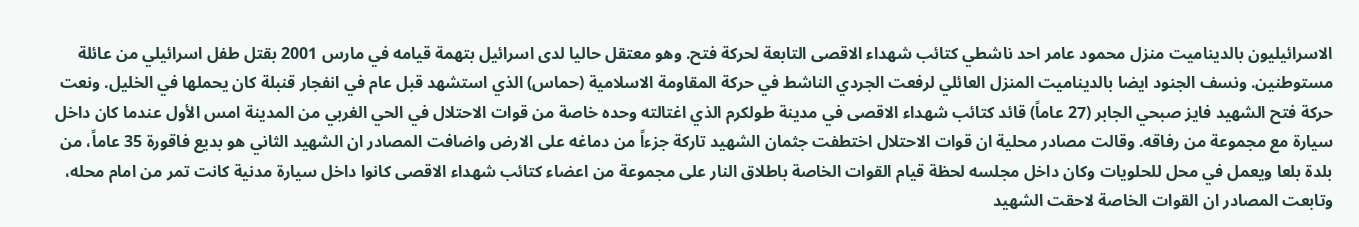الاسرائيليون بالديناميت منزل محمود عامر احد ناشطي كتائب شهداء الاقصى التابعة لحركة فتح. وهو معتقل حاليا لدى اسرائيل بتهمة قيامه في مارس 2001 بقتل طفل اسرائيلي من عائلة مستوطنين. ونسف الجنود ايضا بالديناميت المنزل العائلي لرفعت الجردي الناشط في حركة المقاومة الاسلامية (حماس) الذي استشهد قبل عام في انفجار قنبلة كان يحملها في الخليل. ونعت حركة فتح الشهيد فايز صبحي الجابر (27 عاماً) قائد كتائب شهداء الاقصى في مدينة طولكرم الذي اغتالته وحده خاصة من قوات الاحتلال في الحي الغربي من المدينة امس الأول عندما كان داخل سيارة مع مجموعة من رفاقه. وقالت مصادر محلية ان قوات الاحتلال اختطفت جثمان الشهيد تاركة جزءاً من دماغه على الارض واضافت المصادر ان الشهيد الثاني هو بديع فاقورة 35 عاماً، من بلدة بلعا ويعمل في محل للحلويات وكان داخل مجلسه لحظة قيام القوات الخاصة باطلاق النار على مجموعة من اعضاء كتائب شهداء الاقصى كانوا داخل سيارة مدنية كانت تمر من امام محله، وتابعت المصادر ان القوات الخاصة لاحقت الشهيد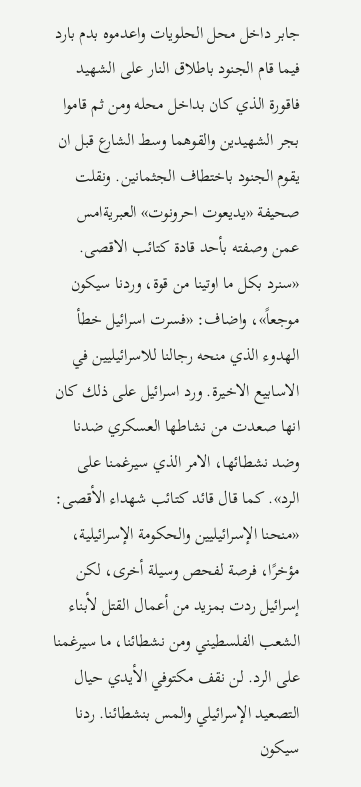جابر داخل محل الحلويات واعدموه بدم بارد فيما قام الجنود باطلاق النار على الشهيد فاقورة الذي كان بداخل محله ومن ثم قاموا بجر الشهيدين والقوهما وسط الشارع قبل ان يقوم الجنود باختطاف الجثمانين. ونقلت صحيفة «يديعوت احرونوت» العبريةامس عمن وصفته بأحد قادة كتائب الاقصى. «سنرد بكل ما اوتينا من قوة، وردنا سيكون موجعاً»، واضاف: «فسرت اسرائيل خطأ الهدوء الذي منحه رجالنا للاسرائيليين في الاسابيع الاخيرة. ورد اسرائيل على ذلك كان انها صعدت من نشاطها العسكري ضدنا وضد نشطائها، الامر الذي سيرغمنا على الرد». كما قال قائد كتائب شهداء الأقصى: «منحنا الإسرائيليين والحكومة الإسرائيلية، مؤخرًا، فرصة لفحص وسيلة أخرى، لكن إسرائيل ردت بمزيد من أعمال القتل لأبناء الشعب الفلسطيني ومن نشطائنا، ما سيرغمنا على الرد. لن نقف مكتوفي الأيدي حيال التصعيد الإسرائيلي والمس بنشطائنا. ردنا سيكون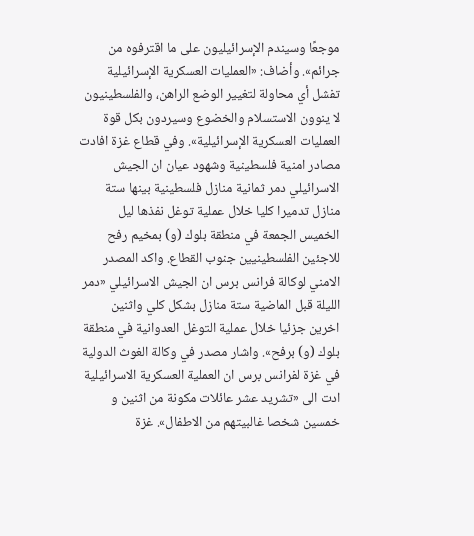موجعًا وسيندم الإسرائيليون على ما اقترفوه من جرائم». وأضاف: «العمليات العسكرية الإسرائيلية تفشل أي محاولة لتغيير الوضع الراهن، والفلسطينيون لا ينوون الاستسلام والخضوع وسيردون بكل قوة العمليات العسكرية الإسرائيلية». وفي قطاع غزة افادت مصادر امنية فلسطينية وشهود عيان ان الجيش الاسرائيلي دمر ثمانية منازل فلسطينية بينها ستة منازل تدميرا كليا خلال عملية توغل نفذها ليل الخميس الجمعة في منطقة بلوك (و) بمخيم رفح للاجئين الفلسطينيين جنوب القطاع. واكد المصدر الامني لوكالة فرانس برس ان الجيش الاسرائيلي «دمر الليلة قبل الماضية ستة منازل بشكل كلي واثنين اخرين جزئيا خلال عملية التوغل العدوانية في منطقة بلوك (و) برفح». واشار مصدر في وكالة الغوث الدولية في غزة لفرانس برس ان العملية العسكرية الاسرائيلية ادت الى «تشريد عشر عائلات مكونة من اثنين و خمسين شخصا غالبيتهم من الاطفال». غزة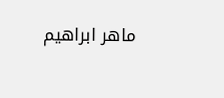ماهر ابراهيم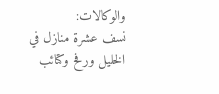والوكالات:
نسف عشرة منازل في الخليل ورفح وكتائب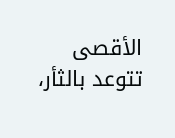الأقصى تتوعد بالثأر،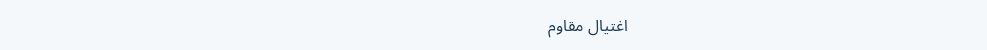اغتيال مقاوم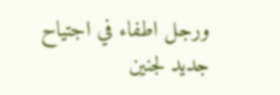ورجل اطفاء في اجتياح جديد لجنين